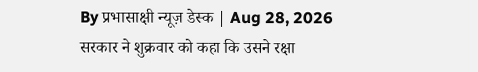By प्रभासाक्षी न्यूज़ डेस्क | Aug 28, 2026
सरकार ने शुक्रवार को कहा कि उसने रक्षा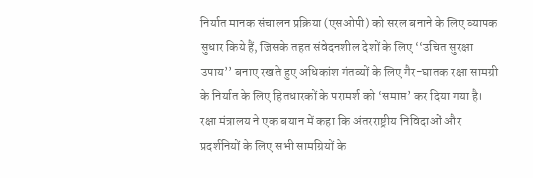निर्यात मानक संचालन प्रक्रिया (एसओपी) को सरल बनाने के लिए व्यापक सुधार किये हैं, जिसके तहत संवेदनशील देशों के लिए ‘‘उचित सुरक्षा उपाय’’ बनाए रखते हुए अधिकांश गंतव्यों के लिए गैर-घातक रक्षा सामग्री के निर्यात के लिए हितधारकों के परामर्श को ‘समाप्त’ कर दिया गया है। रक्षा मंत्रालय ने एक बयान में कहा कि अंतरराष्ट्रीय निविदाओं और प्रदर्शनियों के लिए सभी सामग्रियों के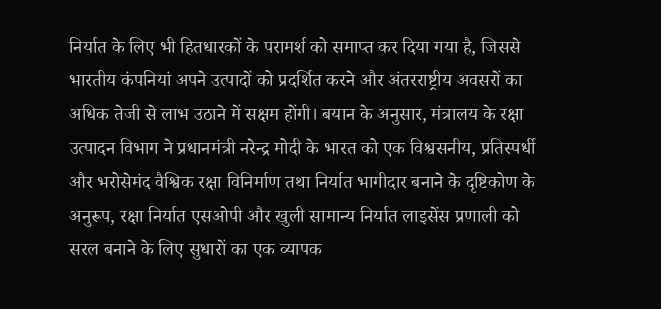निर्यात के लिए भी हितधारकों के परामर्श को समाप्त कर दिया गया है, जिससे भारतीय कंपनियां अपने उत्पादों को प्रदर्शित करने और अंतरराष्ट्रीय अवसरों का अधिक तेजी से लाभ उठाने में सक्षम होंगी। बयान के अनुसार, मंत्रालय के रक्षा उत्पादन विभाग ने प्रधानमंत्री नरेन्द्र मोदी के भारत को एक विश्वसनीय, प्रतिस्पर्धी और भरोसेमंद वैश्विक रक्षा विनिर्माण तथा निर्यात भागीदार बनाने के दृष्टिकोण के अनुरूप, रक्षा निर्यात एसओपी और खुली सामान्य निर्यात लाइसेंस प्रणाली को सरल बनाने के लिए सुधारों का एक व्यापक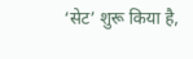‘सेट’ शुरू किया है,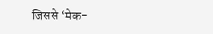जिससे ‘मेक-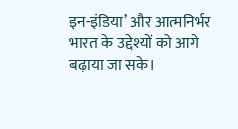इन-इंडिया’ और आत्मनिर्भर भारत के उद्देश्यों को आगे बढ़ाया जा सके।